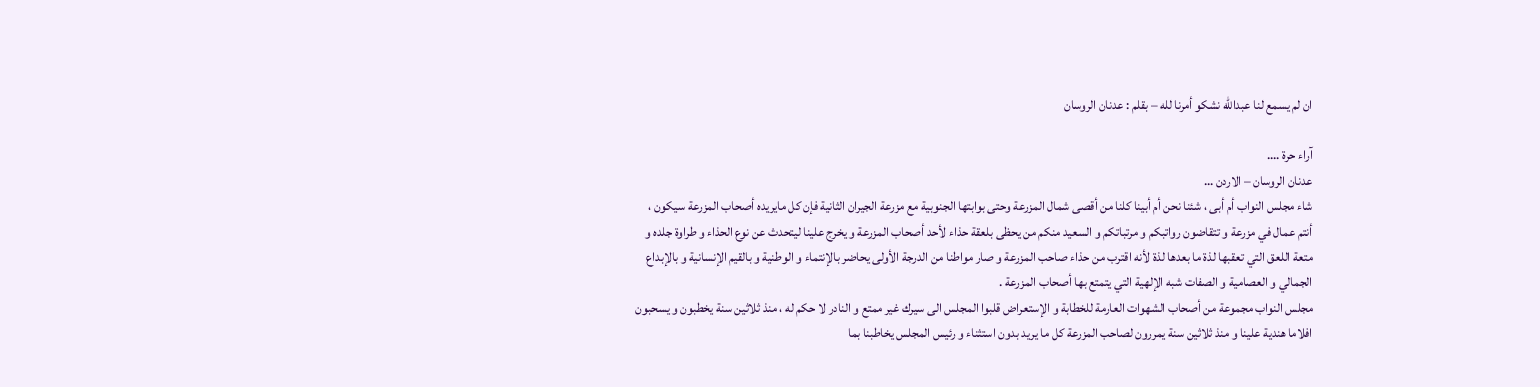ان لم يسمع لنا عبدالله نشكو أمرنا لله – بقلم : عدنان الروسان

آراء حرة ….
عدنان الروسان – الاردن …
شاء مجلس النواب أم أبى ، شئنا نحن أم أبينا كلنا من أقصى شمال المزرعة وحتى بوابتها الجنوبية مع مزرعة الجيران الثانية فإن كل مايريده أصحاب المزرعة سيكون ، أنتم عمال في مزرعة و تتقاضون رواتبكم و مرتباتكم و السعيد منكم من يحظى بلعقة حذاء لأحد أصحاب المزرعة و يخرج علينا ليتحدث عن نوع الحذاء و طراوة جلده و متعة اللعق التي تعقبها لذة ما بعدها لذة لأنه اقترب من حذاء صاحب المزرعة و صار مواطنا من الدرجة الأولى يحاضر بالإنتماء و الوطنية و بالقيم الإنسانية و بالإبداع الجمالي و العصامية و الصفات شبه الإلهية التي يتمتع بها أصحاب المزرعة .
مجلس النواب مجموعة من أصحاب الشهوات العارمة للخطابة و الإستعراض قلبوا المجلس الى سيرك غير ممتع و النادر لا حكم له ، منذ ثلاثين سنة يخطبون و يسحبون افلاما هندية علينا و منذ ثلاثين سنة يمررون لصاحب المزرعة كل ما يريد بدون استثناء و رئيس المجلس يخاطبنا بما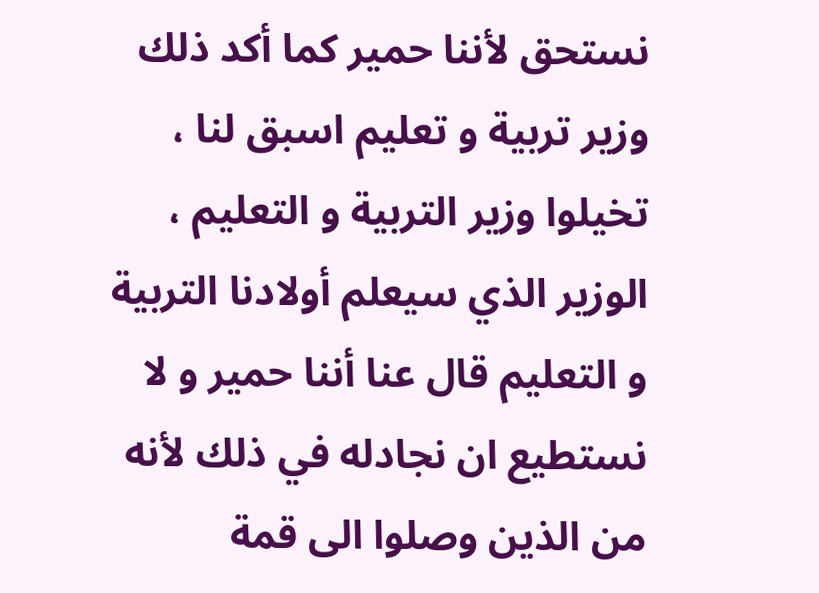نستحق لأننا حمير كما أكد ذلك وزير تربية و تعليم اسبق لنا ، تخيلوا وزير التربية و التعليم ، الوزير الذي سيعلم أولادنا التربية و التعليم قال عنا أننا حمير و لا نستطيع ان نجادله في ذلك لأنه من الذين وصلوا الى قمة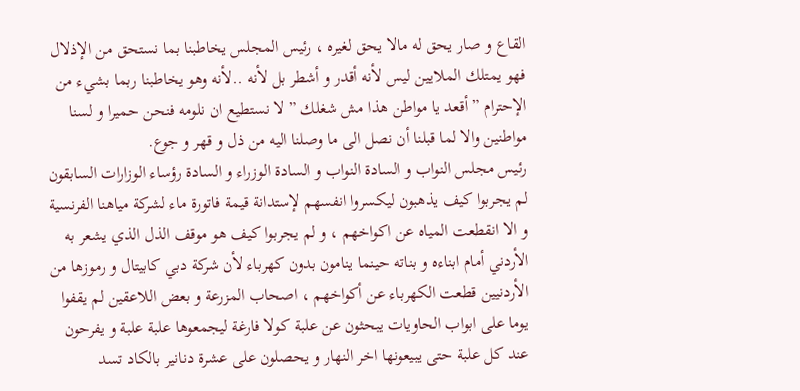القاع و صار يحق له مالا يحق لغيره ، رئيس المجلس يخاطبنا بما نستحق من الإذلال فهو يمتلك الملايين ليس لأنه أقدر و أشطر بل لأنه ..لأنه وهو يخاطبنا ربما بشيء من الإحترام ” أقعد يا مواطن هذا مش شغلك ” لا نستطيع ان نلومه فنحن حميرا و لسنا مواطنين والا لما قبلنا أن نصل الى ما وصلنا اليه من ذل و قهر و جوع.
رئيس مجلس النواب و السادة النواب و السادة الوزراء و السادة رؤساء الوزارات السابقون لم يجربوا كيف يذهبون ليكسروا انفسهم لإستدانة قيمة فاتورة ماء لشركة مياهنا الفرنسية و الا انقطعت المياه عن اكواخهم ، و لم يجربوا كيف هو موقف الذل الذي يشعر به الأردني أمام ابناءه و بناته حينما ينامون بدون كهرباء لأن شركة دبي كابيتال و رموزها من الأردنيين قطعت الكهرباء عن أكواخهم ، اصحاب المزرعة و بعض اللاعقين لم يقفوا يوما على ابواب الحاويات يبحثون عن علبة كولا فارغة ليجمعوها علبة علبة و يفرحون عند كل علبة حتى يبيعونها اخر النهار و يحصلون على عشرة دنانير بالكاد تسد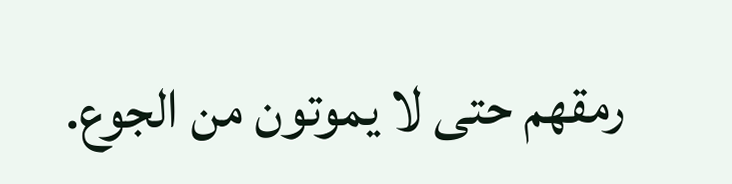رمقهم حتى لا يموتون من الجوع.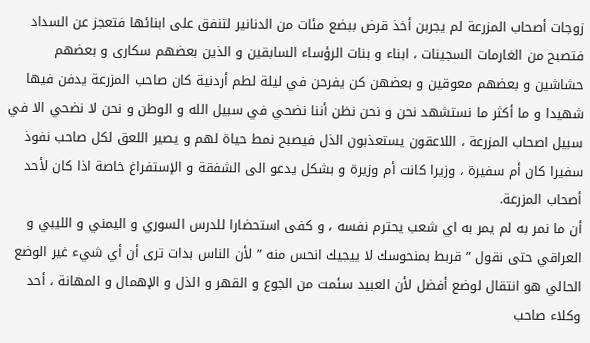زوجات أصحاب المزرعة لم يجربن أخذ قرض ببضع مئات من الدنانير لتنفق على ابنائها فتعجز عن السداد فتصبح من الغارمات السجينات ، ابناء و بنات الرؤساء السابقين و الذين بعضهم سكارى و بعضهم حشاشين و بعضهم معوقين و بعضهن كن يفرحن في ليلة لطم أردنية كان صاحب المزرعة يدفن فيها شهيدا و ما أكثر ما نستشهد نحن و نحن نظن أننا نضحي في سبيل الله و الوطن و نحن لا نضحي الا في سبيل اصحاب المزرعة ، اللاعقون يستعذبون الذل فيصبح نمط حياة لهم و يصير اللعق لكل صاحب نفوذ سفيرا كان أم سفيرة ، وزيرا كانت أم وزيرة و بشكل يدعو الى الشفقة و الإستفراغ خاصة اذا كان لأحد أصحاب المزرعة.
أن ما نمر به لم يمر به اي شعب يحترم نفسه ، و كفى استحضارا للدرس السوري و اليمني و الليبي و العراقي حتى نقول ” قربط بمنحوسك لا ييجيك انحس منه ” لأن الناس بدات ترى أن أي شيء غير الوضع الحالي هو انتقال لوضع أفضل لأن العبيد سئمت من الجوع و القهر و الذل و الإهمال و المهانة ، أحد وكلاء صاحب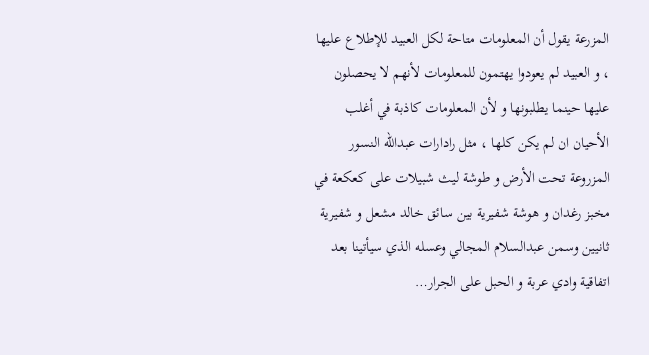المزرعة يقول أن المعلومات متاحة لكل العبيد للإطلاع عليها ، و العبيد لم يعودوا يهتمون للمعلومات لأنهم لا يحصلون عليها حينما يطلبونها و لأن المعلومات كاذبة في أغلب الأحيان ان لم يكن كلها ، مثل رادارات عبدالله النسور المزروعة تحت الأرض و طوشة ليث شبيلات على كعكعة في مخبز رغدان و هوشة شفيرية بين سائق خالد مشعل و شفيرية ثانيين وسمن عبدالسلام المجالي وعسله الذي سيأتينا بعد اتفاقية وادي عربة و الحبل على الجرار…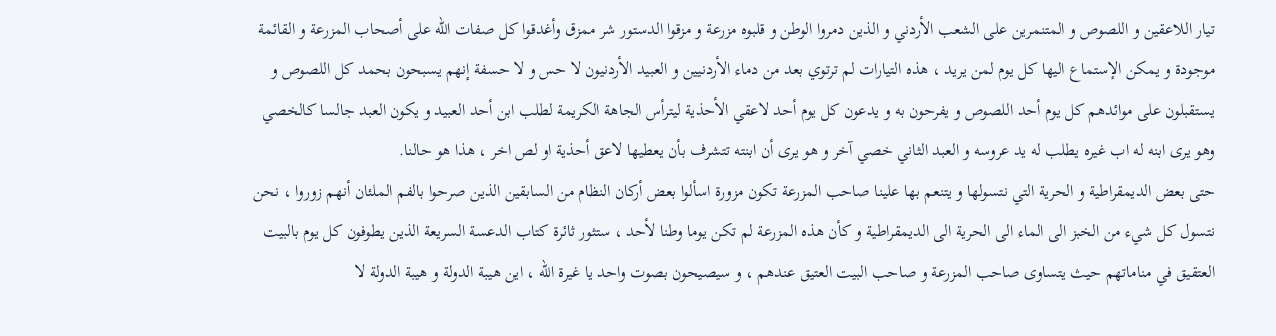تيار اللاعقين و اللصوص و المتنمرين على الشعب الأردني و الذين دمروا الوطن و قلبوه مزرعة و مزقوا الدستور شر ممزق وأغدقوا كل صفات الله على أصحاب المزرعة و القائمة موجودة و يمكن الإستماع اليها كل يوم لمن يريد ، هذه التيارات لم ترتوي بعد من دماء الأردنيين و العبيد الأردنيون لا حس و لا حسفة إنهم يسبحون بحمد كل اللصوص و يستقبلون على موائدهم كل يوم أحد اللصوص و يفرحون به و يدعون كل يوم أحد لاعقي الأحذية ليترأس الجاهة الكريمة لطلب ابن أحد العبيد و يكون العبد جالسا كالخصي وهو يرى ابنه له اب غيره يطلب له يد عروسه و العبد الثاني خصي آخر و هو يرى أن ابنته تتشرف بأن يعطيها لاعق أحذية او لص اخر ، هذا هو حالنا.
حتى بعض الديمقراطية و الحرية التي نتسولها و يتنعم بها علينا صاحب المزرعة تكون مزورة اسألوا بعض أركان النظام من السابقين الذين صرحوا بالفم الملئان أنهم زوروا ، نحن نتسول كل شيء من الخبز الى الماء الى الحرية الى الديمقراطية و كأن هذه المزرعة لم تكن يوما وطنا لأحد ، ستثور ثائرة كتاب الدعسة السريعة الذين يطوفون كل يوم بالبيت العتقيق في مناماتهم حيث يتساوى صاحب المزرعة و صاحب البيت العتيق عندهم ، و سيصيحون بصوت واحد يا غيرة الله ، اين هيبة الدولة و هيبة الدولة لا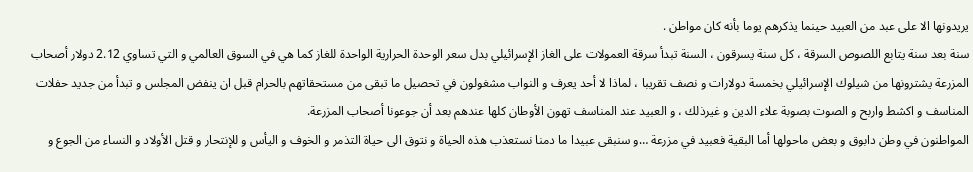يريدونها الا على عبد من العبيد حينما يذكرهم يوما بأنه كان مواطن .
سنة بعد سنة يتابع اللصوص السرقة ، كل سنة يسرقون ، السنة تبدأ سرقة العمولات على الغاز الإسرائيلي بدل سعر الوحدة الحرارية الواحدة للغاز كما هي في السوق العالمي و التي تساوي 2.12 دولار أصحاب المزرعة يشترونها من شيلوك الإسرائيلي بخمسة دولارات و نصف تقريبا ، لماذا لا أحد يعرف و النواب مشغولون في تحصيل ما تبقى من مستحقاتهم بالحرام قبل ان ينفض المجلس و تبدأ من جديد حفلات المناسف و اكشط واربح و الصوت بصوبة علاء الدين و غيرذلك ، و العبيد عند المناسف تهون الأوطان كلها عندهم بعد أن جوعونا أصحاب المزرعة.
المواطنون في وطن دابوق و بعض ماحولها أما البقية فعبيد في مزرعة …و سنبقى عبيدا ما دمنا نستعذب هذه الحياة و نتوق الى حياة التذمر و الخوف و اليأس و للإنتحار و قتل الأولاد و النساء من الجوع و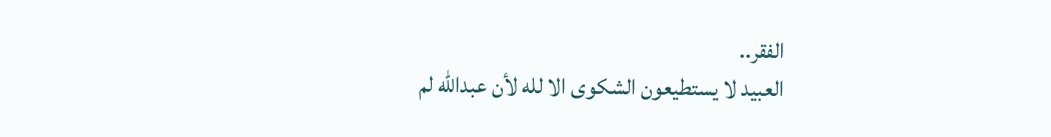الفقر..
العبيد لا يستطيعون الشكوى الا لله لأن عبدالله لم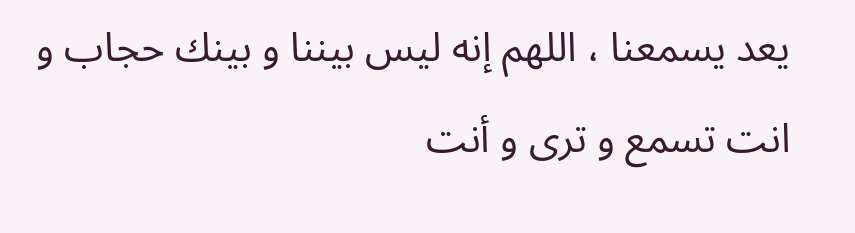يعد يسمعنا ، اللهم إنه ليس بيننا و بينك حجاب و انت تسمع و ترى و أنت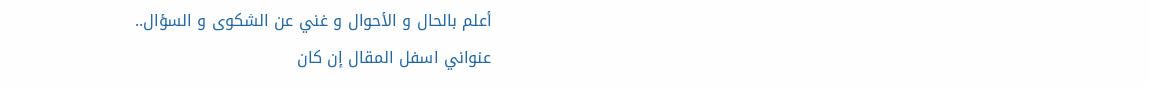أعلم بالحال و الأحوال و غني عن الشكوى و السؤال..
عنواني اسفل المقال إن كان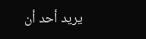يريد أحد أن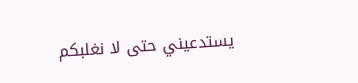يستدعيني حتى لا نغلبكم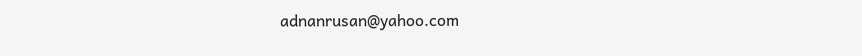adnanrusan@yahoo.com